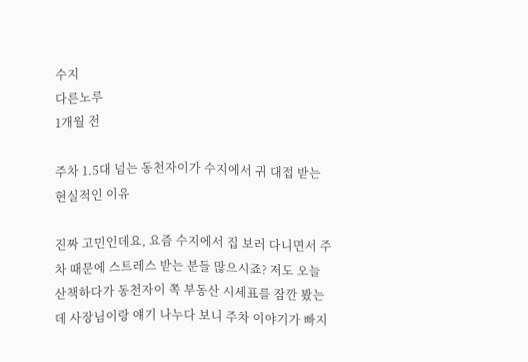수지
다른노루
1개월 전

주차 1.5대 넘는 동천자이가 수지에서 귀 대접 받는 현실적인 이유

진짜 고민인데요, 요즘 수지에서 집 보러 다니면서 주차 때문에 스트레스 받는 분들 많으시죠? 저도 오늘 산책하다가 동천자이 쪽 부동산 시세표를 잠깐 봤는데 사장님이랑 얘기 나누다 보니 주차 이야기가 빠지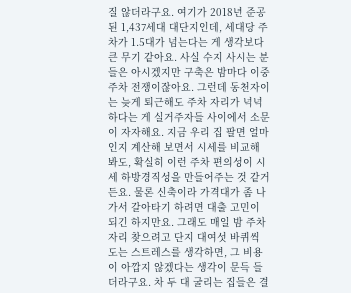질 않더라구요. 여기가 2018년 준공된 1,437세대 대단지인데, 세대당 주차가 1.5대가 넘는다는 게 생각보다 큰 무기 같아요. 사실 수지 사시는 분들은 아시겠지만 구축은 밤마다 이중주차 전쟁이잖아요. 그런데 동천자이는 늦게 퇴근해도 주차 자리가 넉넉하다는 게 실거주자들 사이에서 소문이 자자해요. 지금 우리 집 팔면 얼마인지 계산해 보면서 시세를 비교해 봐도, 확실히 이런 주차 편의성이 시세 하방경직성을 만들어주는 것 같거든요. 물론 신축이라 가격대가 좀 나가서 갈아타기 하려면 대출 고민이 되긴 하지만요. 그래도 매일 밤 주차 자리 찾으려고 단지 대여섯 바퀴씩 도는 스트레스를 생각하면, 그 비용이 아깝지 않겠다는 생각이 문득 들더라구요. 차 두 대 굴리는 집들은 결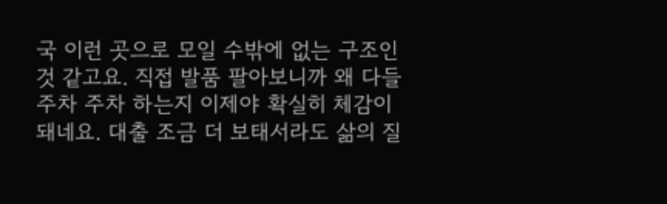국 이런 곳으로 모일 수밖에 없는 구조인 것 같고요. 직접 발품 팔아보니까 왜 다들 주차 주차 하는지 이제야 확실히 체감이 돼네요. 대출 조금 더 보태서라도 삶의 질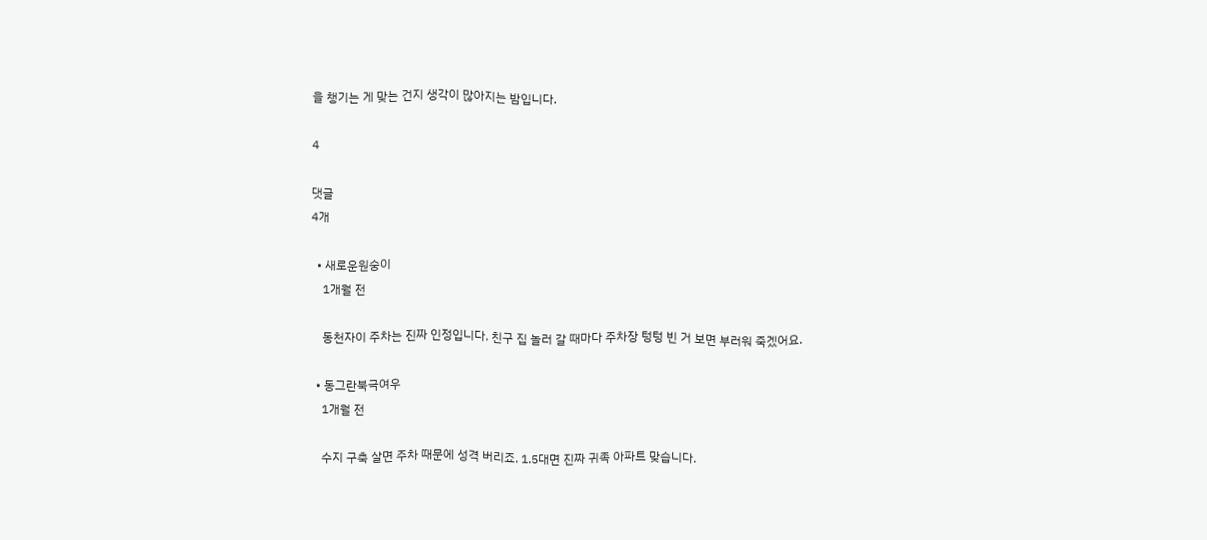을 챙기는 게 맞는 건지 생각이 많아지는 밤입니다.

4

댓글
4개

  • 새로운원숭이
    1개월 전

    동천자이 주차는 진짜 인정입니다. 친구 집 놀러 갈 때마다 주차장 텅텅 빈 거 보면 부러워 죽겠어요.

  • 동그란북극여우
    1개월 전

    수지 구축 살면 주차 때문에 성격 버리죠. 1.5대면 진짜 귀족 아파트 맞습니다.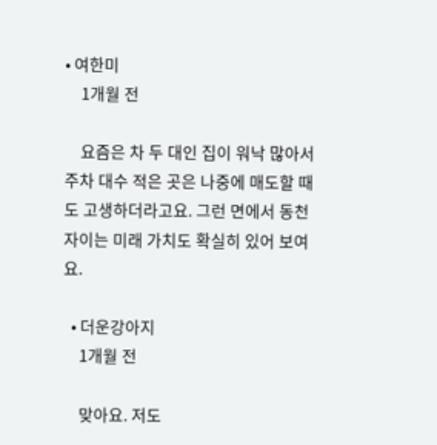• 여한미
    1개월 전

    요즘은 차 두 대인 집이 워낙 많아서 주차 대수 적은 곳은 나중에 매도할 때도 고생하더라고요. 그런 면에서 동천자이는 미래 가치도 확실히 있어 보여요.

  • 더운강아지
    1개월 전

    맞아요. 저도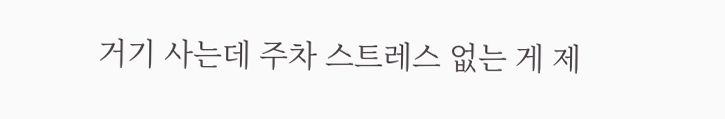거기 사는데 주차 스트레스 없는 게 제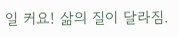일 커요! 삶의 질이 달라짐.